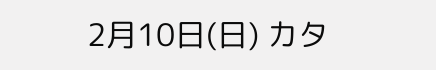2月10日(日) カタ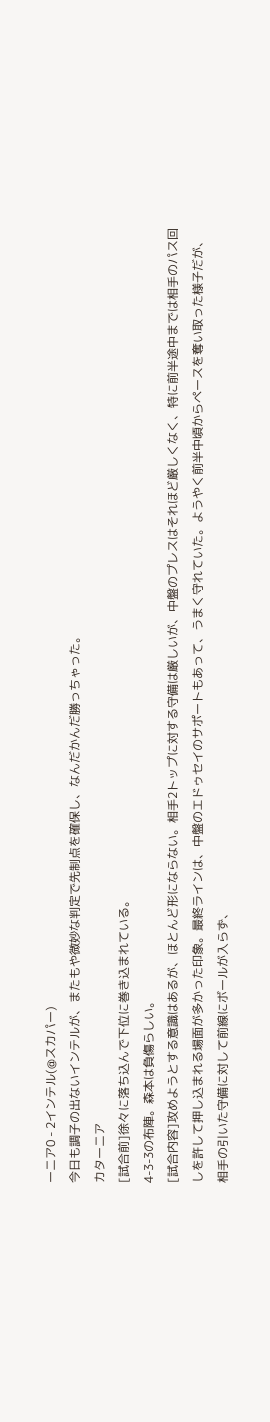ーニア0 - 2インテル(@スカパー)
今日も調子の出ないインテルが、またもや微妙な判定で先制点を確保し、なんだかんだ勝っちゃった。
カターニア
[試合前]徐々に落ち込んで下位に巻き込まれている。
4-3-3の布陣。森本は負傷らしい。
[試合内容]攻めようとする意識はあるが、ほとんど形にならない。相手2トップに対する守備は厳しいが、中盤のプレスはそれほど厳しくなく、特に前半途中までは相手のパス回しを許して押し込まれる場面が多かった印象。最終ラインは、中盤のエドゥセイのサポートもあって、うまく守れていた。ようやく前半中頃からペースを奪い取った様子だが、相手の引いた守備に対して前線にボールが入らず、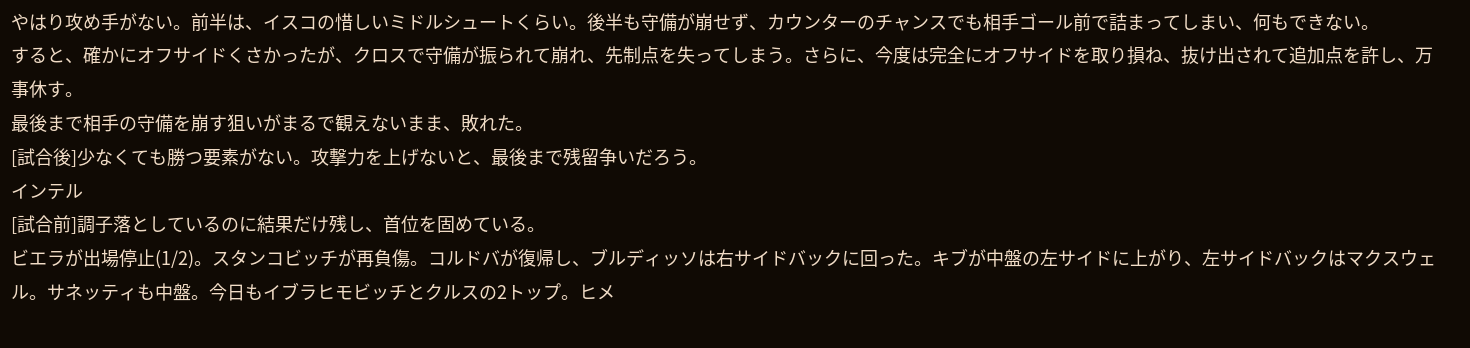やはり攻め手がない。前半は、イスコの惜しいミドルシュートくらい。後半も守備が崩せず、カウンターのチャンスでも相手ゴール前で詰まってしまい、何もできない。
すると、確かにオフサイドくさかったが、クロスで守備が振られて崩れ、先制点を失ってしまう。さらに、今度は完全にオフサイドを取り損ね、抜け出されて追加点を許し、万事休す。
最後まで相手の守備を崩す狙いがまるで観えないまま、敗れた。
[試合後]少なくても勝つ要素がない。攻撃力を上げないと、最後まで残留争いだろう。
インテル
[試合前]調子落としているのに結果だけ残し、首位を固めている。
ビエラが出場停止(1/2)。スタンコビッチが再負傷。コルドバが復帰し、ブルディッソは右サイドバックに回った。キブが中盤の左サイドに上がり、左サイドバックはマクスウェル。サネッティも中盤。今日もイブラヒモビッチとクルスの2トップ。ヒメ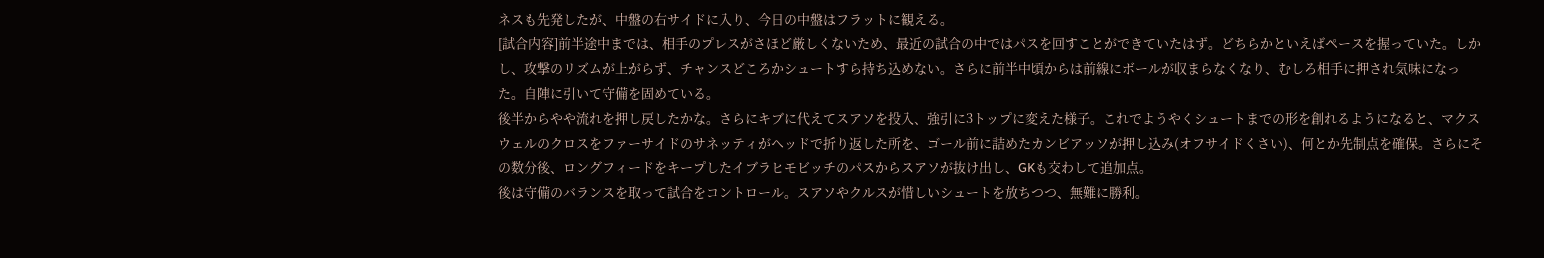ネスも先発したが、中盤の右サイドに入り、今日の中盤はフラットに観える。
[試合内容]前半途中までは、相手のプレスがさほど厳しくないため、最近の試合の中ではパスを回すことができていたはず。どちらかといえばペースを握っていた。しかし、攻撃のリズムが上がらず、チャンスどころかシュートすら持ち込めない。さらに前半中頃からは前線にボールが収まらなくなり、むしろ相手に押され気味になった。自陣に引いて守備を固めている。
後半からやや流れを押し戻したかな。さらにキブに代えてスアソを投入、強引に3トップに変えた様子。これでようやくシュートまでの形を創れるようになると、マクスウェルのクロスをファーサイドのサネッティがヘッドで折り返した所を、ゴール前に詰めたカンビアッソが押し込み(オフサイドくさい)、何とか先制点を確保。さらにその数分後、ロングフィードをキープしたイブラヒモビッチのパスからスアソが抜け出し、GKも交わして追加点。
後は守備のバランスを取って試合をコントロール。スアソやクルスが惜しいシュートを放ちつつ、無難に勝利。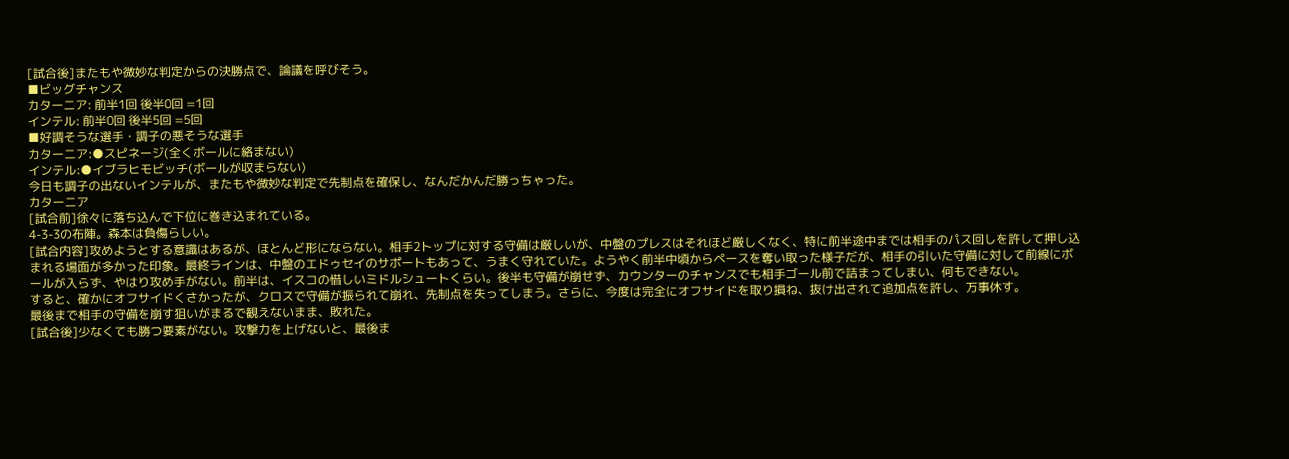[試合後]またもや微妙な判定からの決勝点で、論議を呼びそう。
■ビッグチャンス
カターニア: 前半1回 後半0回 =1回
インテル: 前半0回 後半5回 =5回
■好調そうな選手・調子の悪そうな選手
カターニア:●スピネージ(全くボールに絡まない)
インテル:●イブラヒモビッチ(ボールが収まらない)
今日も調子の出ないインテルが、またもや微妙な判定で先制点を確保し、なんだかんだ勝っちゃった。
カターニア
[試合前]徐々に落ち込んで下位に巻き込まれている。
4-3-3の布陣。森本は負傷らしい。
[試合内容]攻めようとする意識はあるが、ほとんど形にならない。相手2トップに対する守備は厳しいが、中盤のプレスはそれほど厳しくなく、特に前半途中までは相手のパス回しを許して押し込まれる場面が多かった印象。最終ラインは、中盤のエドゥセイのサポートもあって、うまく守れていた。ようやく前半中頃からペースを奪い取った様子だが、相手の引いた守備に対して前線にボールが入らず、やはり攻め手がない。前半は、イスコの惜しいミドルシュートくらい。後半も守備が崩せず、カウンターのチャンスでも相手ゴール前で詰まってしまい、何もできない。
すると、確かにオフサイドくさかったが、クロスで守備が振られて崩れ、先制点を失ってしまう。さらに、今度は完全にオフサイドを取り損ね、抜け出されて追加点を許し、万事休す。
最後まで相手の守備を崩す狙いがまるで観えないまま、敗れた。
[試合後]少なくても勝つ要素がない。攻撃力を上げないと、最後ま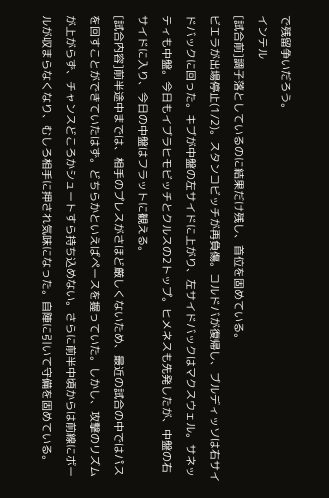で残留争いだろう。
インテル
[試合前]調子落としているのに結果だけ残し、首位を固めている。
ビエラが出場停止(1/2)。スタンコビッチが再負傷。コルドバが復帰し、ブルディッソは右サイドバックに回った。キブが中盤の左サイドに上がり、左サイドバックはマクスウェル。サネッティも中盤。今日もイブラヒモビッチとクルスの2トップ。ヒメネスも先発したが、中盤の右サイドに入り、今日の中盤はフラットに観える。
[試合内容]前半途中までは、相手のプレスがさほど厳しくないため、最近の試合の中ではパスを回すことができていたはず。どちらかといえばペースを握っていた。しかし、攻撃のリズムが上がらず、チャンスどころかシュートすら持ち込めない。さらに前半中頃からは前線にボールが収まらなくなり、むしろ相手に押され気味になった。自陣に引いて守備を固めている。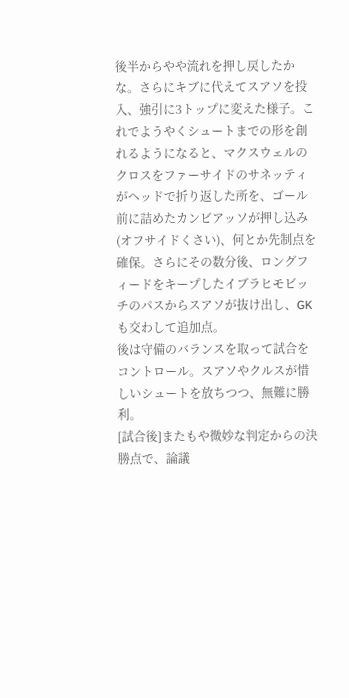後半からやや流れを押し戻したかな。さらにキブに代えてスアソを投入、強引に3トップに変えた様子。これでようやくシュートまでの形を創れるようになると、マクスウェルのクロスをファーサイドのサネッティがヘッドで折り返した所を、ゴール前に詰めたカンビアッソが押し込み(オフサイドくさい)、何とか先制点を確保。さらにその数分後、ロングフィードをキープしたイブラヒモビッチのパスからスアソが抜け出し、GKも交わして追加点。
後は守備のバランスを取って試合をコントロール。スアソやクルスが惜しいシュートを放ちつつ、無難に勝利。
[試合後]またもや微妙な判定からの決勝点で、論議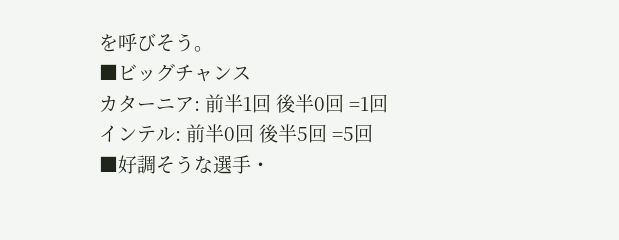を呼びそう。
■ビッグチャンス
カターニア: 前半1回 後半0回 =1回
インテル: 前半0回 後半5回 =5回
■好調そうな選手・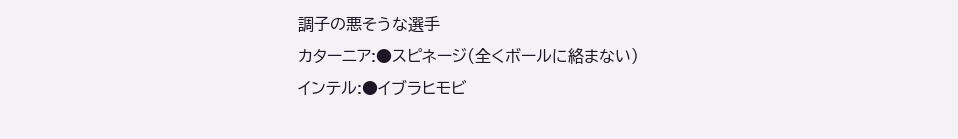調子の悪そうな選手
カターニア:●スピネージ(全くボールに絡まない)
インテル:●イブラヒモビ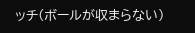ッチ(ボールが収まらない)